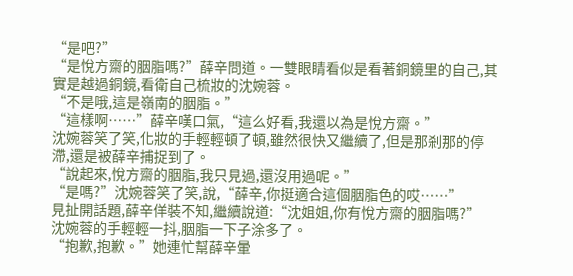“是吧?”
“是悅方齋的胭脂嗎?”薛辛問道。一雙眼睛看似是看著銅鏡里的自己,其實是越過銅鏡,看衛自己梳妝的沈婉蓉。
“不是哦,這是嶺南的胭脂。”
“這樣啊……”薛辛嘆口氣,“這么好看,我還以為是悅方齋。”
沈婉蓉笑了笑,化妝的手輕輕頓了頓,雖然很快又繼續了,但是那剎那的停滯,還是被薛辛捕捉到了。
“說起來,悅方齋的胭脂,我只見過,還沒用過呢。”
“是嗎?”沈婉蓉笑了笑,說,“薛辛,你挺適合這個胭脂色的哎……”
見扯開話題,薛辛佯裝不知,繼續說道:“沈姐姐,你有悅方齋的胭脂嗎?”
沈婉蓉的手輕輕一抖,胭脂一下子涂多了。
“抱歉,抱歉。”她連忙幫薛辛暈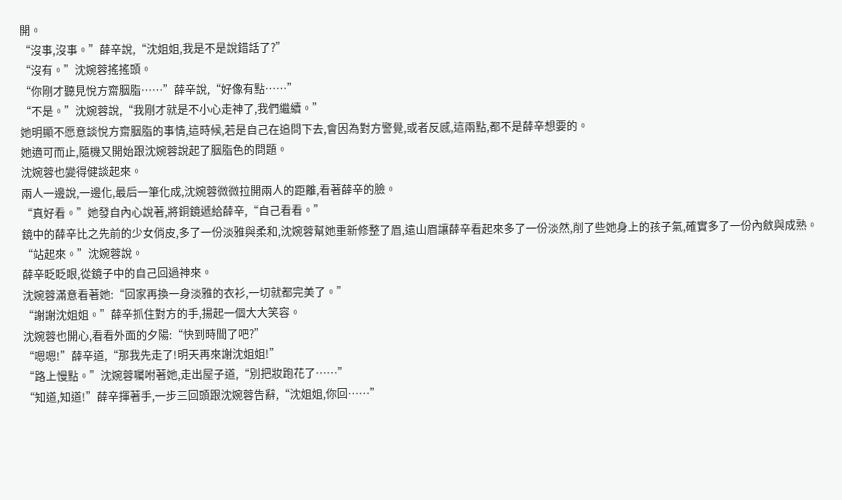開。
“沒事,沒事。”薛辛說,“沈姐姐,我是不是說錯話了?”
“沒有。”沈婉蓉搖搖頭。
“你剛才聽見悅方齋胭脂……”薛辛說,“好像有點……”
“不是。”沈婉蓉說,“我剛才就是不小心走神了,我們繼續。”
她明顯不愿意談悅方齋胭脂的事情,這時候,若是自己在追問下去,會因為對方警覺,或者反感,這兩點,都不是薛辛想要的。
她適可而止,隨機又開始跟沈婉蓉說起了胭脂色的問題。
沈婉蓉也變得健談起來。
兩人一邊說,一邊化,最后一筆化成,沈婉蓉微微拉開兩人的距離,看著薛辛的臉。
“真好看。”她發自內心說著,將銅鏡遞給薛辛,“自己看看。”
鏡中的薛辛比之先前的少女俏皮,多了一份淡雅與柔和,沈婉蓉幫她重新修整了眉,遠山眉讓薛辛看起來多了一份淡然,削了些她身上的孩子氣,確實多了一份內斂與成熟。
“站起來。”沈婉蓉說。
薛辛眨眨眼,從鏡子中的自己回過神來。
沈婉蓉滿意看著她:“回家再換一身淡雅的衣衫,一切就都完美了。”
“謝謝沈姐姐。”薛辛抓住對方的手,揚起一個大大笑容。
沈婉蓉也開心,看看外面的夕陽:“快到時間了吧?”
“嗯嗯!”薛辛道,“那我先走了!明天再來謝沈姐姐!”
“路上慢點。”沈婉蓉囑咐著她,走出屋子道,“別把妝跑花了……”
“知道,知道!”薛辛揮著手,一步三回頭跟沈婉蓉告辭,“沈姐姐,你回……”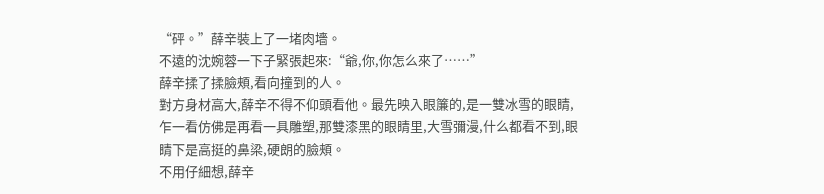“砰。”薛辛裝上了一堵肉墻。
不遠的沈婉蓉一下子緊張起來:“爺,你,你怎么來了……”
薛辛揉了揉臉頰,看向撞到的人。
對方身材高大,薛辛不得不仰頭看他。最先映入眼簾的,是一雙冰雪的眼睛,乍一看仿佛是再看一具雕塑,那雙漆黑的眼睛里,大雪彌漫,什么都看不到,眼睛下是高挺的鼻梁,硬朗的臉頰。
不用仔細想,薛辛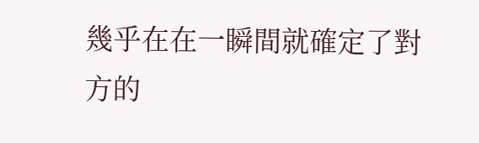幾乎在在一瞬間就確定了對方的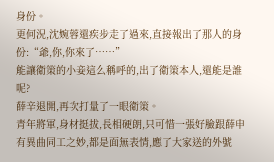身份。
更何況,沈婉蓉還疾步走了過來,直接報出了那人的身份:“爺,你,你來了……”
能讓衛策的小妾這么稱呼的,出了衛策本人,還能是誰呢?
薛辛退開,再次打量了一眼衛策。
青年將軍,身材挺拔,長相硬朗,只可惜一張好臉跟薛申有異曲同工之妙,都是面無表情,應了大家送的外號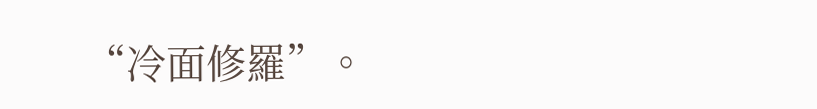“冷面修羅”。